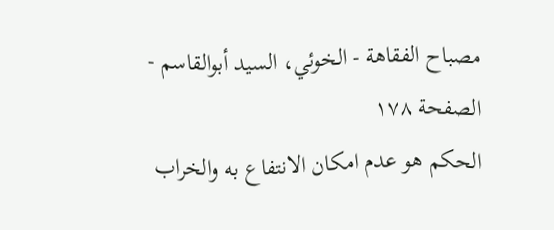مصباح الفقاهة - الخوئي، السيد أبوالقاسم - الصفحة ١٧٨
الحكم هو عدم امكان الانتفاع به والخراب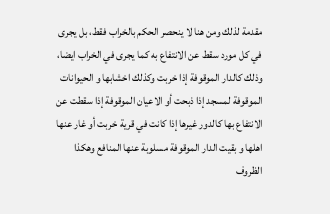مقدمة لذلك ومن هنا لا ينحصر الحكم بالخراب فقط، بل يجرى في كل مورد سقط عن الانتفاع به كما يجرى في الخراب ايضا، وذلك كالدار الموقوفة إذا خربت وكذلك اخشابها و الحيوانات الموقوفة لمسجد إذا ذبحت أو الاعيان الموقوفة إذا سقطت عن الانتفاع بها كالدور غيرها إذا كانت في قرية خربت أو غار عنها اهلها و بقيت الدار الموقوفة مسلوبة عنها المنافع وهكذا الظروف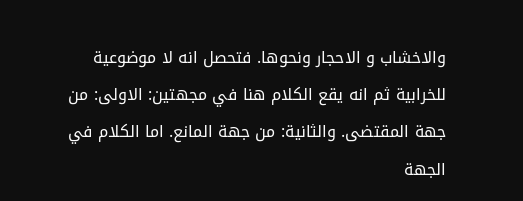والاخشاب و الاحجار ونحوها. فتحصل انه لا موضوعية للخرابية ثم انه يقع الكلام هنا في مجهتين: الاولى: من جهة المقتضى. والثانية: من جهة المانع. اما الكلام في الجهة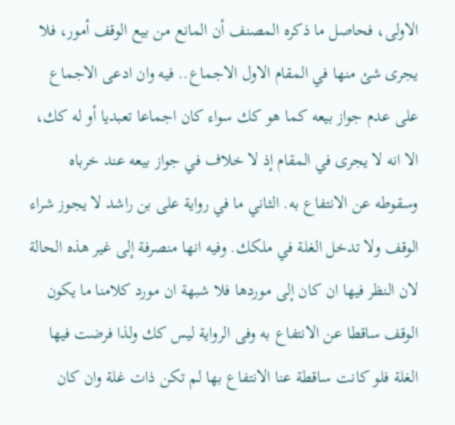الاولى، فحاصل ما ذكره المصنف أن المانع من بيع الوقف أمور، فلا يجرى شئ منها في المقام الاول الاجماع.. فيه وان ادعى الاجماع على عدم جواز بيعه كما هو كك سواء كان اجماعا تعبديا أو له كك، الا انه لا يجرى في المقام إذ لا خلاف في جواز بيعه عند خرباه وسقوطه عن الانتفاع به. الثاني ما في رواية على بن راشد لا يجوز شراء الوقف ولا تدخل الغلة في ملكك. وفيه انها منصرفة إلى غير هذه الحالة لان النظر فيها ان كان إلى موردها فلا شبهة ان مورد كلامنا ما يكون الوقف ساقطا عن الانتفاع به وفى الرواية ليس كك ولذا فرضت فيها الغلة فلو كانت ساقطة عنا الانتفاع بها لم تكن ذات غلة وان كان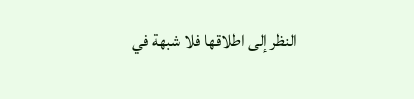النظر إلى اطلاقها فلا شبهة في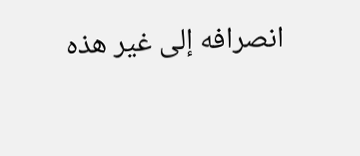انصرافه إلى غير هذه